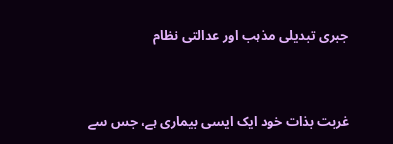جبری تبدیلی مذہب اور عدالتی نظام


غربت بذات خود ایک ایسی بیماری ہے، جس سے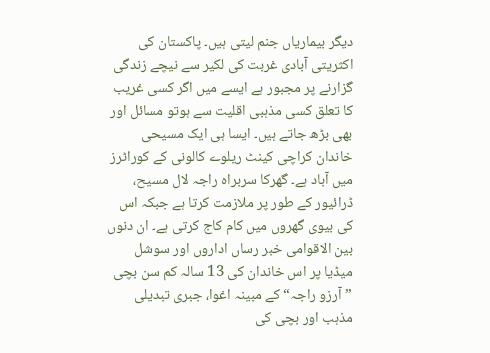دیگر بیماریاں جنم لیتی ہیں۔ پاکستان کی اکثریتی آبادی غربت کی لکیر سے نیچے زندگی گزارنے پر مجبور ہے ایسے میں اگر کسی غریب کا تعلق کسی مذہبی اقلیت سے ہوتو مسائل اور بھی بڑھ جاتے ہیں۔ ایسا ہی ایک مسیحی خاندان کراچی کینٹ ریلوے کالونی کے کوراٹرز میں آباد ہے۔ گھرکا سربراہ راجہ لال مسیح، ڈرائیور کے طور پر ملازمت کرتا ہے جبکہ اس کی بیوی گھروں میں کام کاج کرتی ہے۔ ان دنوں بین الاقوامی خبر رساں اداروں اور سوشل میڈیا پر اس خاندان کی 13 سالہ کم سن بچی ”آرزو راجہ“ کے مبینہ اغوا، جبری تبدیلی مذہب اور بچی کی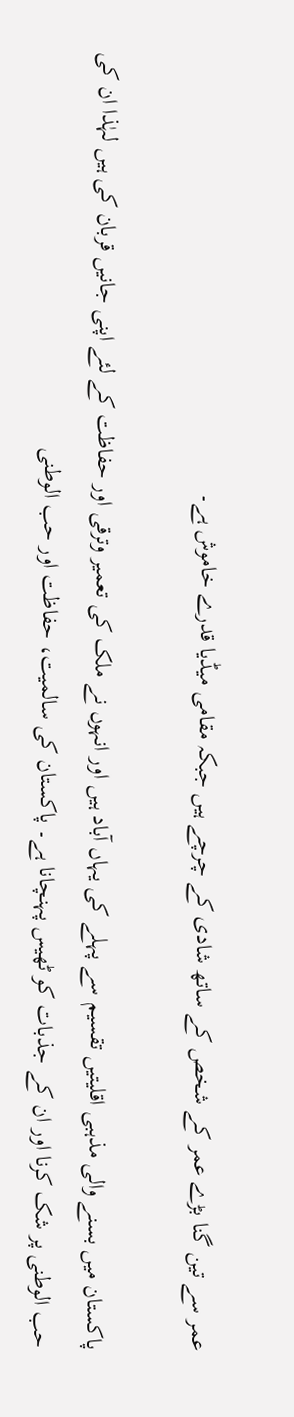عمر سے تین گنا بڑے عمر کے شخص کے ساتھ شادی کے چرچے ہیں جبکہ مقامی میڈیا قدرے خاموش ہے۔

پاکستان میں بسنے والی مذہبی اقلیتیں تقسیم سے پہلے کی یہاں آباد ہیں اور انہوں نے ملک کی تعمیر وترقی اور حفاظت کے لئے اپنی جانیں قربان کی ہیں لہٰذا ان کی حب الوطنی پر شک کرنا اور ان کے جذبات کو ٹھیس پہنچانا ہے۔ پاکستان کی سالمیت، حفاظت اور حب الوطنی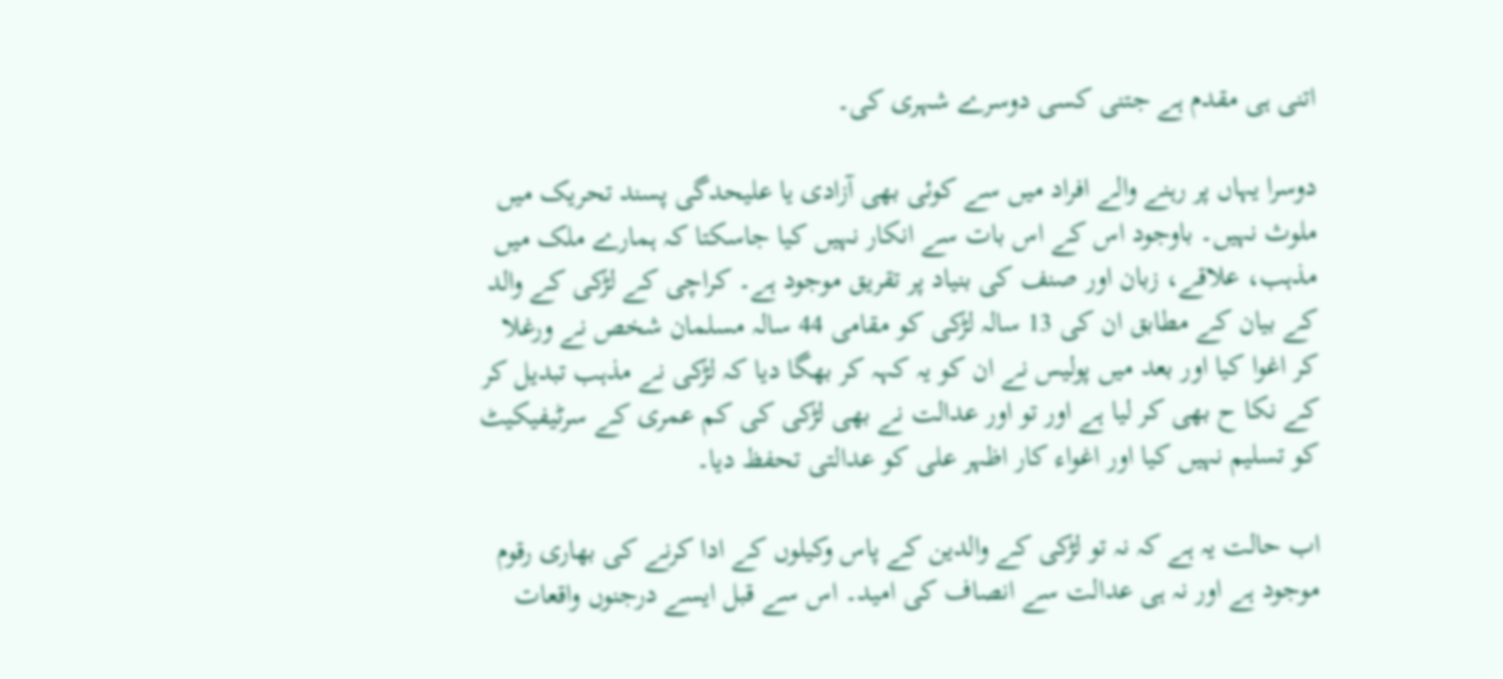اتنی ہی مقدم ہے جتنی کسی دوسرے شہری کی۔

دوسرا یہاں پر رہنے والے افراد میں سے کوئی بھی آزادی یا علیحدگی پسند تحریک میں ملوث نہیں۔ باوجود اس کے اس بات سے انکار نہیں کیا جاسکتا کہ ہمارے ملک میں مذہب، علاقے، زبان اور صنف کی بنیاد پر تقریق موجود ہے۔ کراچی کے لڑکی کے والد کے بیان کے مطابق ان کی 13 سالہ لڑکی کو مقامی 44 سالہ مسلمان شخص نے ورغلا کر اغوا کیا اور بعد میں پولیس نے ان کو یہ کہہ کر بھگا دیا کہ لڑکی نے مذہب تبدیل کر کے نکا ح بھی کر لیا ہے اور تو اور عدالت نے بھی لڑکی کی کم عمری کے سرٹیفیکیٹ کو تسلیم نہیں کیا اور اغواء کار اظہر علی کو عدالتی تحفظ دیا۔

اب حالت یہ ہے کہ نہ تو لڑکی کے والدین کے پاس وکیلوں کے ادا کرنے کی بھاری رقوم موجود ہے اور نہ ہی عدالت سے انصاف کی امید۔ اس سے قبل ایسے درجنوں واقعات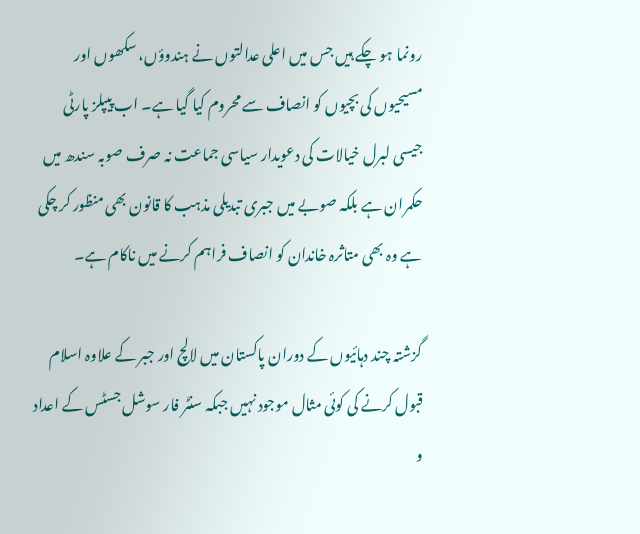رونما ہو چکے ہیں جس میں اعلی عدالتوں نے ہندوؤں، سکھوں اور مسیحیوں کی بچیوں کو انصاف سے محروم کیا گیا ہے۔ اب پیپلز پارٹی جیسی لبرل خیالات کی دعویدار سیاسی جماعت نہ صرف صوبہ سندھ میں حکمران ہے بلکہ صوبے میں جبری تبدیلی مذہب کا قانون بھی منظور کر چکی ہے وہ بھی متاثرہ خاندان کو انصاف فراہم کرنے میں ناکام ہے۔

گزشتہ چند دہائیوں کے دوران پاکستان میں لالچ اور جبر کے علاوہ اسلام قبول کرنے کی کوئی مثال موجود نہیں جبکہ سنٹر فار سوشل جسٹس کے اعداد و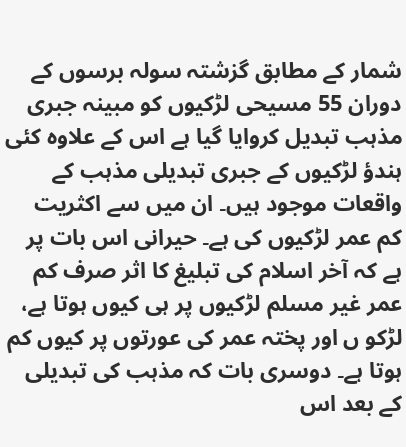شمار کے مطابق گزشتہ سولہ برسوں کے دوران 55 مسیحی لڑکیوں کو مبینہ جبری مذہب تبدیل کروایا گیا ہے اس کے علاوہ کئی ہندؤ لڑکیوں کے جبری تبدیلی مذہب کے واقعات موجود ہیں۔ ان میں سے اکثریت کم عمر لڑکیوں کی ہے۔ حیرانی اس بات پر ہے کہ آخر اسلام کی تبلیغ کا اثر صرف کم عمر غیر مسلم لڑکیوں پر ہی کیوں ہوتا ہے، لڑکو ں اور پختہ عمر کی عورتوں پر کیوں کم ہوتا ہے۔ دوسری بات کہ مذہب کی تبدیلی کے بعد اس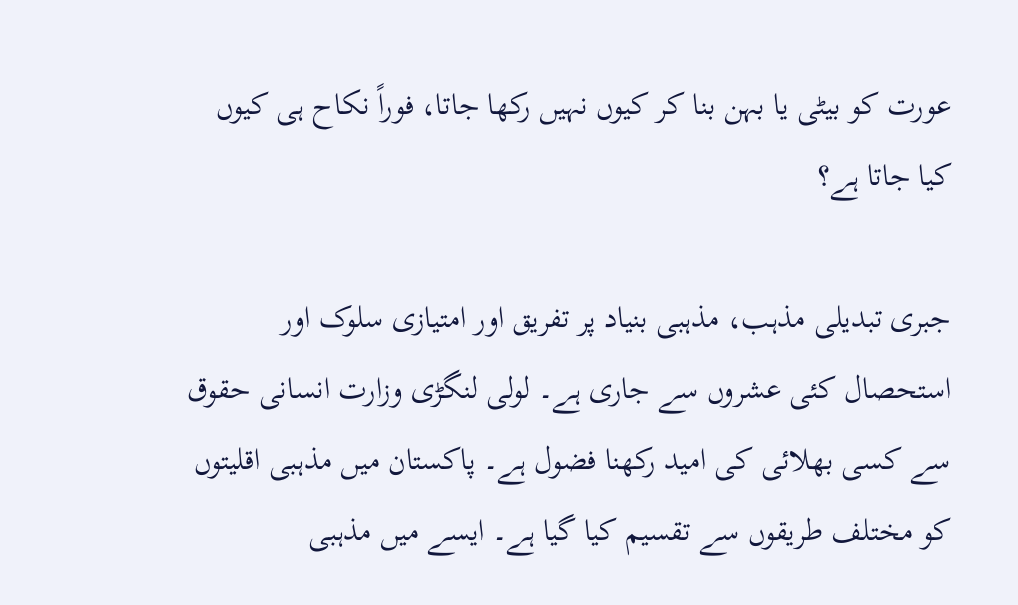عورت کو بیٹی یا بہن بنا کر کیوں نہیں رکھا جاتا، فوراً نکاح ہی کیوں کیا جاتا ہے؟

جبری تبدیلی مذہب، مذہبی بنیاد پر تفریق اور امتیازی سلوک اور استحصال کئی عشروں سے جاری ہے۔ لولی لنگڑی وزارت انسانی حقوق سے کسی بھلائی کی امید رکھنا فضول ہے۔ پاکستان میں مذہبی اقلیتوں کو مختلف طریقوں سے تقسیم کیا گیا ہے۔ ایسے میں مذہبی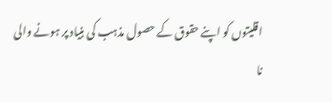اقلیتوں کو اپنے حقوق کے حصول مذہب کی بنیاد پر ہونے والی نا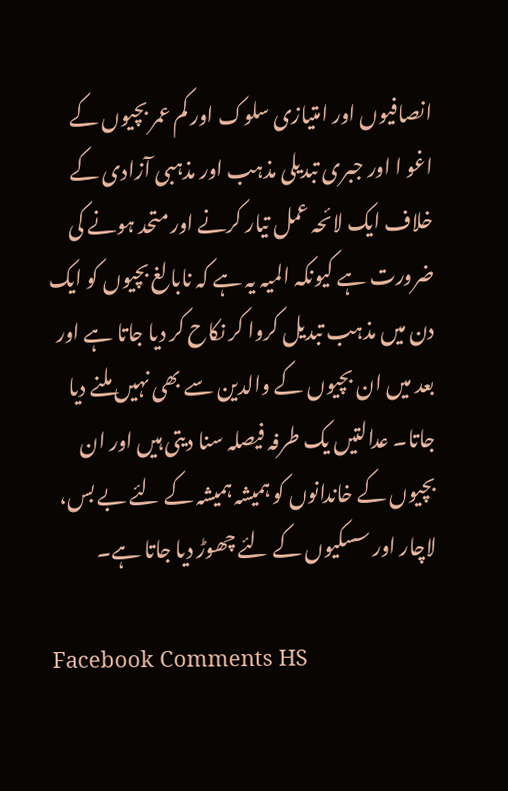انصافیوں اور امتیازی سلوک اور کم عمر بچیوں کے اغو ا اور جبری تبدیلی مذہب اور مذہبی آزادی کے خلاف ایک لائحہ عمل تیار کرنے اور متحد ہونے کی ضرورت ہے کیونکہ المیہ یہ ہے کہ نابالغ بچیوں کو ایک دن میں مذہب تبدیل کروا کر نکاح کر دیا جاتا ہے اور بعد میں ان بچیوں کے والدین سے بھی نہیں ملنے دیا جاتا۔ عدالتیں یک طرفہ فیصلہ سنا دیتی ہیں اور ان بچیوں کے خاندانوں کو ہمیشہ ہمیشہ کے لئے بے بس، لاچار اور سسکیوں کے لئے چھوڑ دیا جاتا ہے۔

Facebook Comments HS